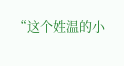“这个姓温的小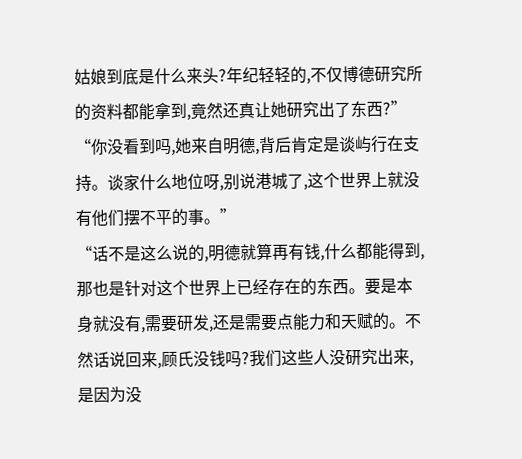姑娘到底是什么来头?年纪轻轻的,不仅博德研究所的资料都能拿到,竟然还真让她研究出了东西?”
“你没看到吗,她来自明德,背后肯定是谈屿行在支持。谈家什么地位呀,别说港城了,这个世界上就没有他们摆不平的事。”
“话不是这么说的,明德就算再有钱,什么都能得到,那也是针对这个世界上已经存在的东西。要是本身就没有,需要研发,还是需要点能力和天赋的。不然话说回来,顾氏没钱吗?我们这些人没研究出来,是因为没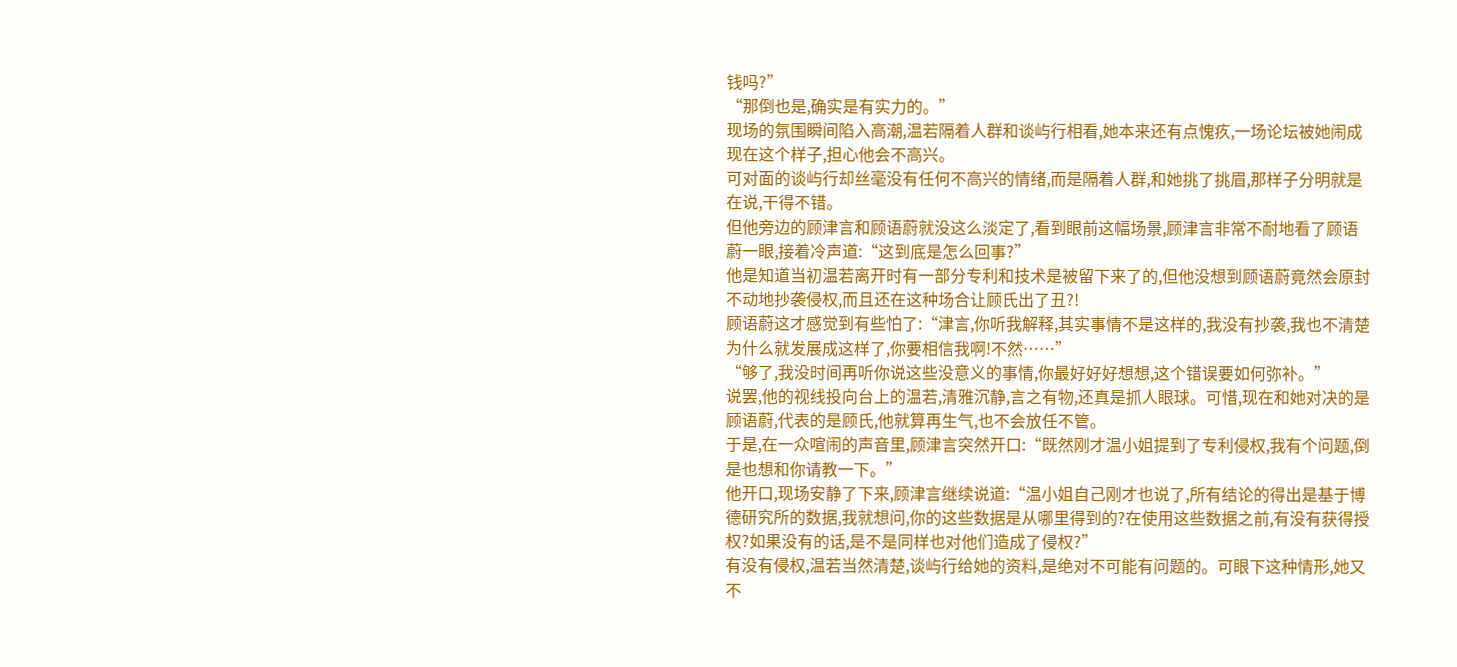钱吗?”
“那倒也是,确实是有实力的。”
现场的氛围瞬间陷入高潮,温若隔着人群和谈屿行相看,她本来还有点愧疚,一场论坛被她闹成现在这个样子,担心他会不高兴。
可对面的谈屿行却丝毫没有任何不高兴的情绪,而是隔着人群,和她挑了挑眉,那样子分明就是在说,干得不错。
但他旁边的顾津言和顾语蔚就没这么淡定了,看到眼前这幅场景,顾津言非常不耐地看了顾语蔚一眼,接着冷声道:“这到底是怎么回事?”
他是知道当初温若离开时有一部分专利和技术是被留下来了的,但他没想到顾语蔚竟然会原封不动地抄袭侵权,而且还在这种场合让顾氏出了丑?!
顾语蔚这才感觉到有些怕了:“津言,你听我解释,其实事情不是这样的,我没有抄袭,我也不清楚为什么就发展成这样了,你要相信我啊!不然……”
“够了,我没时间再听你说这些没意义的事情,你最好好好想想,这个错误要如何弥补。”
说罢,他的视线投向台上的温若,清雅沉静,言之有物,还真是抓人眼球。可惜,现在和她对决的是顾语蔚,代表的是顾氏,他就算再生气,也不会放任不管。
于是,在一众喧闹的声音里,顾津言突然开口:“既然刚才温小姐提到了专利侵权,我有个问题,倒是也想和你请教一下。”
他开口,现场安静了下来,顾津言继续说道:“温小姐自己刚才也说了,所有结论的得出是基于博德研究所的数据,我就想问,你的这些数据是从哪里得到的?在使用这些数据之前,有没有获得授权?如果没有的话,是不是同样也对他们造成了侵权?”
有没有侵权,温若当然清楚,谈屿行给她的资料,是绝对不可能有问题的。可眼下这种情形,她又不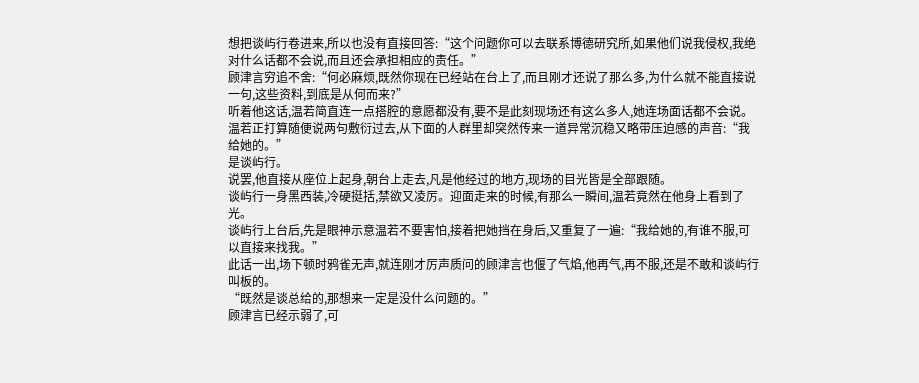想把谈屿行卷进来,所以也没有直接回答:“这个问题你可以去联系博德研究所,如果他们说我侵权,我绝对什么话都不会说,而且还会承担相应的责任。”
顾津言穷追不舍:“何必麻烦,既然你现在已经站在台上了,而且刚才还说了那么多,为什么就不能直接说一句,这些资料,到底是从何而来?”
听着他这话,温若简直连一点搭腔的意愿都没有,要不是此刻现场还有这么多人,她连场面话都不会说。
温若正打算随便说两句敷衍过去,从下面的人群里却突然传来一道异常沉稳又略带压迫感的声音:“我给她的。”
是谈屿行。
说罢,他直接从座位上起身,朝台上走去,凡是他经过的地方,现场的目光皆是全部跟随。
谈屿行一身黑西装,冷硬挺括,禁欲又凌厉。迎面走来的时候,有那么一瞬间,温若竟然在他身上看到了光。
谈屿行上台后,先是眼神示意温若不要害怕,接着把她挡在身后,又重复了一遍:“我给她的,有谁不服,可以直接来找我。”
此话一出,场下顿时鸦雀无声,就连刚才厉声质问的顾津言也偃了气焰,他再气,再不服,还是不敢和谈屿行叫板的。
“既然是谈总给的,那想来一定是没什么问题的。”
顾津言已经示弱了,可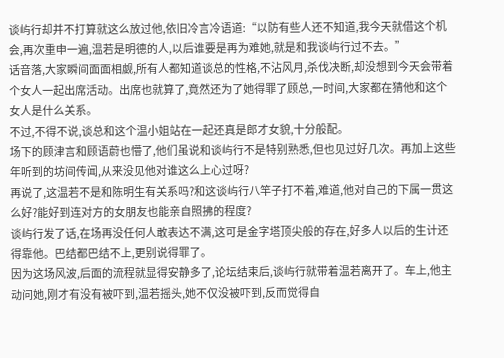谈屿行却并不打算就这么放过他,依旧冷言冷语道:“以防有些人还不知道,我今天就借这个机会,再次重申一遍,温若是明德的人,以后谁要是再为难她,就是和我谈屿行过不去。”
话音落,大家瞬间面面相觑,所有人都知道谈总的性格,不沾风月,杀伐决断,却没想到今天会带着个女人一起出席活动。出席也就算了,竟然还为了她得罪了顾总,一时间,大家都在猜他和这个女人是什么关系。
不过,不得不说,谈总和这个温小姐站在一起还真是郎才女貌,十分般配。
场下的顾津言和顾语蔚也懵了,他们虽说和谈屿行不是特别熟悉,但也见过好几次。再加上这些年听到的坊间传闻,从来没见他对谁这么上心过呀?
再说了,这温若不是和陈明生有关系吗?和这谈屿行八竿子打不着,难道,他对自己的下属一贯这么好?能好到连对方的女朋友也能亲自照拂的程度?
谈屿行发了话,在场再没任何人敢表达不满,这可是金字塔顶尖般的存在,好多人以后的生计还得靠他。巴结都巴结不上,更别说得罪了。
因为这场风波,后面的流程就显得安静多了,论坛结束后,谈屿行就带着温若离开了。车上,他主动问她,刚才有没有被吓到,温若摇头,她不仅没被吓到,反而觉得自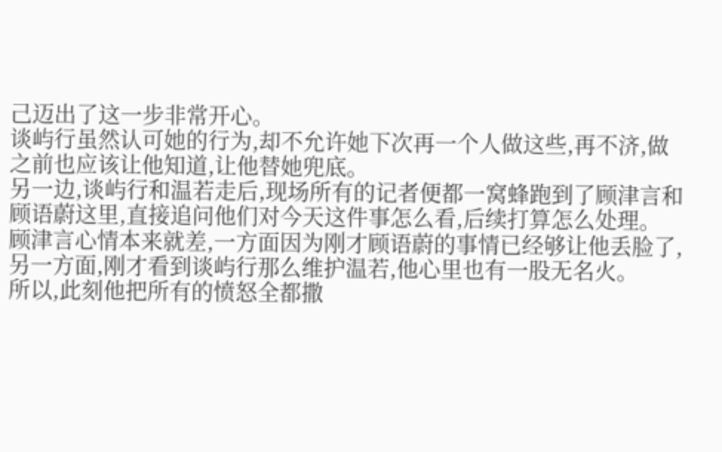己迈出了这一步非常开心。
谈屿行虽然认可她的行为,却不允许她下次再一个人做这些,再不济,做之前也应该让他知道,让他替她兜底。
另一边,谈屿行和温若走后,现场所有的记者便都一窝蜂跑到了顾津言和顾语蔚这里,直接追问他们对今天这件事怎么看,后续打算怎么处理。
顾津言心情本来就差,一方面因为刚才顾语蔚的事情已经够让他丢脸了,另一方面,刚才看到谈屿行那么维护温若,他心里也有一股无名火。
所以,此刻他把所有的愤怒全都撒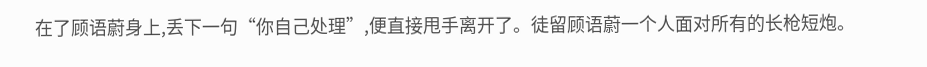在了顾语蔚身上,丢下一句“你自己处理”,便直接甩手离开了。徒留顾语蔚一个人面对所有的长枪短炮。